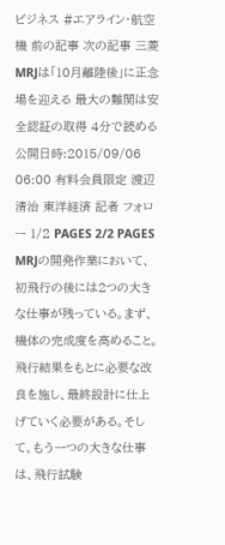ビジネス #エアライン・航空機 前の記事 次の記事 三菱MRJは「10月離陸後」に正念場を迎える 最大の難関は安全認証の取得 4分で読める 公開日時:2015/09/06 06:00 有料会員限定 渡辺 清治 東洋経済 記者 フォロー 1/2 PAGES 2/2 PAGES MRJの開発作業において、初飛行の後には2つの大きな仕事が残っている。まず、機体の完成度を高めること。飛行結果をもとに必要な改良を施し、最終設計に仕上げていく必要がある。そして、もう一つの大きな仕事は、飛行試験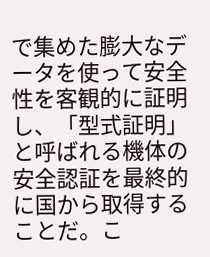で集めた膨大なデータを使って安全性を客観的に証明し、「型式証明」と呼ばれる機体の安全認証を最終的に国から取得することだ。こ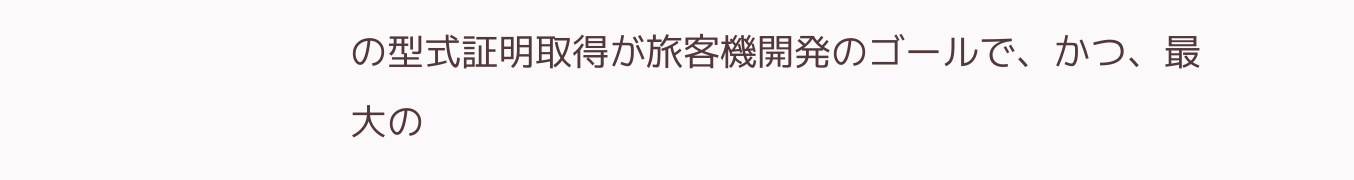の型式証明取得が旅客機開発のゴールで、かつ、最大の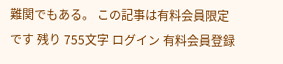難関でもある。 この記事は有料会員限定です 残り 755文字 ログイン 有料会員登録